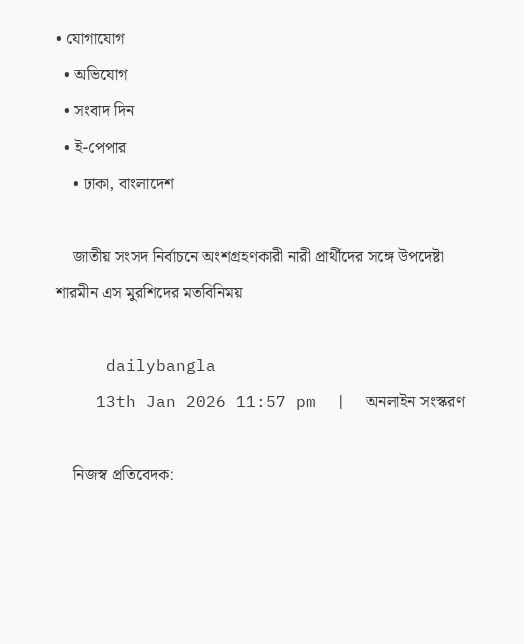• যোগাযোগ
  • অভিযোগ
  • সংবাদ দিন
  • ই-পেপার
    • ঢাকা, বাংলাদেশ

    জাতীয় সংসদ নির্বাচনে অংশগ্রহণকারী নারী প্রার্থীদের সঙ্গে উপদেষ্টা শারমীন এস মুরশিদের মতবিনিময়

     dailybangla
    13th Jan 2026 11:57 pm  |  অনলাইন সংস্করণ

    নিজস্ব প্রতিবেদক: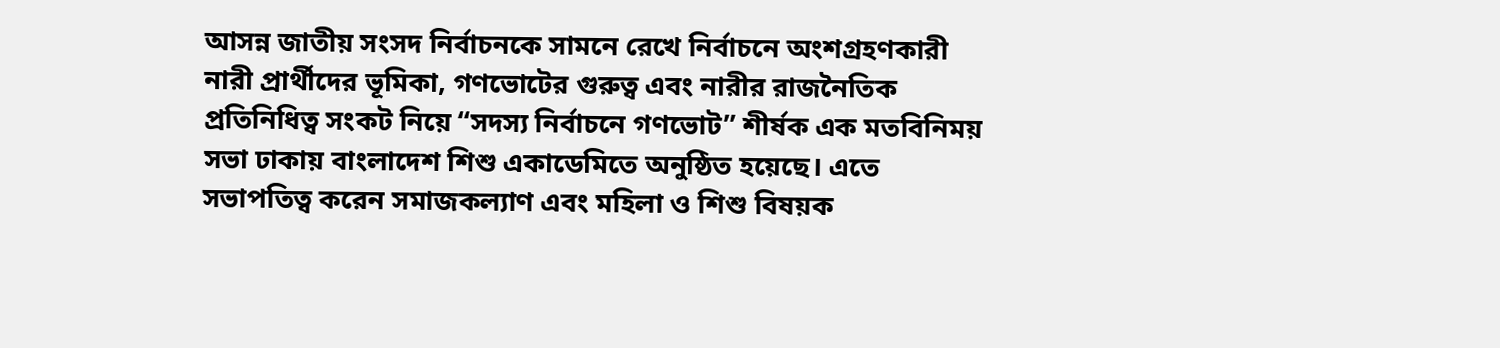আসন্ন জাতীয় সংসদ নির্বাচনকে সামনে রেখে নির্বাচনে অংশগ্রহণকারী নারী প্রার্থীদের ভূমিকা, গণভোটের গুরুত্ব এবং নারীর রাজনৈতিক প্রতিনিধিত্ব সংকট নিয়ে “সদস্য নির্বাচনে গণভোট” শীর্ষক এক মতবিনিময় সভা ঢাকায় বাংলাদেশ শিশু একাডেমিতে অনুষ্ঠিত হয়েছে। এতে সভাপতিত্ব করেন সমাজকল্যাণ এবং মহিলা ও শিশু বিষয়ক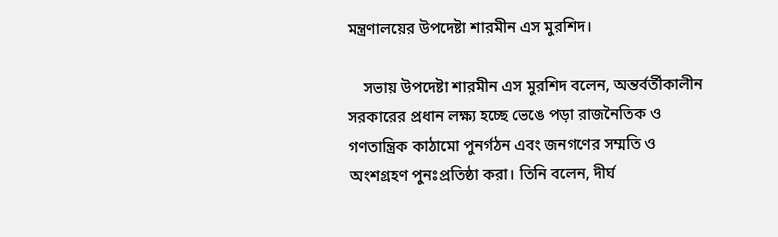মন্ত্রণালয়ের উপদেষ্টা শারমীন এস মুরশিদ।

    সভায় উপদেষ্টা শারমীন এস মুরশিদ বলেন, অন্তর্বর্তীকালীন সরকারের প্রধান লক্ষ্য হচ্ছে ভেঙে পড়া রাজনৈতিক ও গণতান্ত্রিক কাঠামো পুনর্গঠন এবং জনগণের সম্মতি ও অংশগ্রহণ পুনঃপ্রতিষ্ঠা করা। তিনি বলেন, দীর্ঘ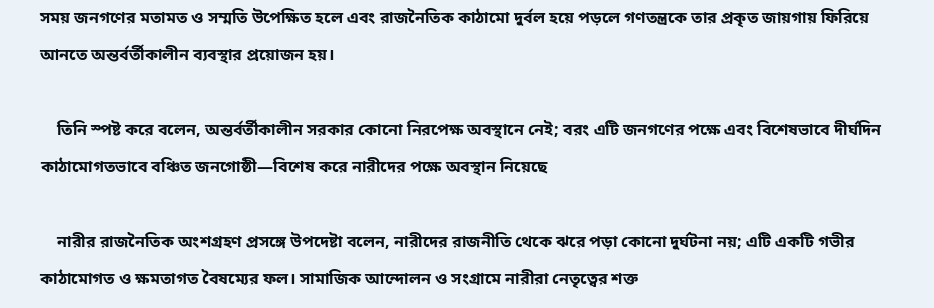সময় জনগণের মতামত ও সম্মতি উপেক্ষিত হলে এবং রাজনৈতিক কাঠামো দুর্বল হয়ে পড়লে গণতন্ত্রকে তার প্রকৃত জায়গায় ফিরিয়ে আনতে অন্তর্বর্তীকালীন ব্যবস্থার প্রয়োজন হয়।

    তিনি স্পষ্ট করে বলেন, অন্তর্বর্তীকালীন সরকার কোনো নিরপেক্ষ অবস্থানে নেই; বরং এটি জনগণের পক্ষে এবং বিশেষভাবে দীর্ঘদিন কাঠামোগতভাবে বঞ্চিত জনগোষ্ঠী—বিশেষ করে নারীদের পক্ষে অবস্থান নিয়েছে

    নারীর রাজনৈতিক অংশগ্রহণ প্রসঙ্গে উপদেষ্টা বলেন, নারীদের রাজনীতি থেকে ঝরে পড়া কোনো দুর্ঘটনা নয়; এটি একটি গভীর কাঠামোগত ও ক্ষমতাগত বৈষম্যের ফল। সামাজিক আন্দোলন ও সংগ্রামে নারীরা নেতৃত্বের শক্ত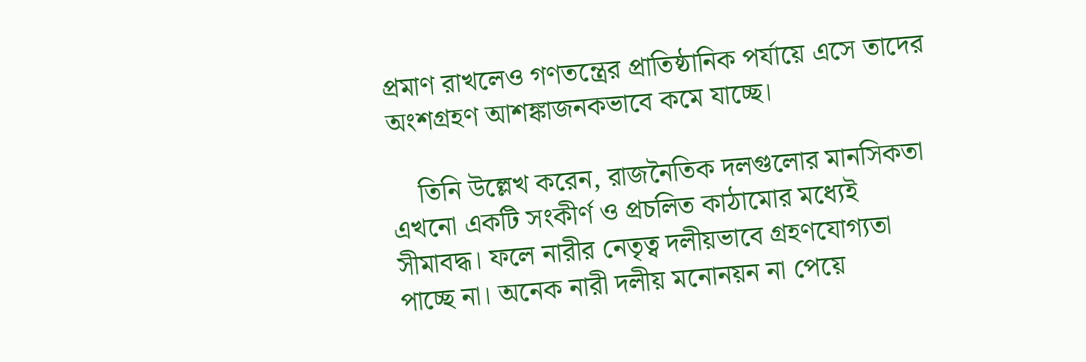প্রমাণ রাখলেও গণতন্ত্রের প্রাতিষ্ঠানিক পর্যায়ে এসে তাদের অংশগ্রহণ আশঙ্কাজনকভাবে কমে যাচ্ছে।

    তিনি উল্লেখ করেন, রাজনৈতিক দলগুলোর মানসিকতা এখনো একটি সংকীর্ণ ও প্রচলিত কাঠামোর মধ্যেই সীমাবদ্ধ। ফলে নারীর নেতৃত্ব দলীয়ভাবে গ্রহণযোগ্যতা পাচ্ছে না। অনেক নারী দলীয় মনোনয়ন না পেয়ে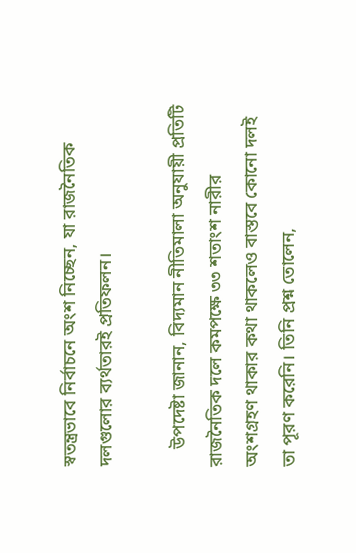স্বতন্ত্রভাবে নির্বাচনে অংশ নিচ্ছেন, যা রাজনৈতিক দলগুলোর ব্যর্থতারই প্রতিফলন।

    উপদেষ্টা জানান, বিদ্যমান নীতিমালা অনুযায়ী প্রতিটি রাজনৈতিক দলে কমপক্ষে ৩৩ শতাংশ নারীর অংশগ্রহণ থাকার কথা থাকলেও বাস্তবে কোনো দলই তা পূরণ করেনি। তিনি প্রশ্ন তোলেন,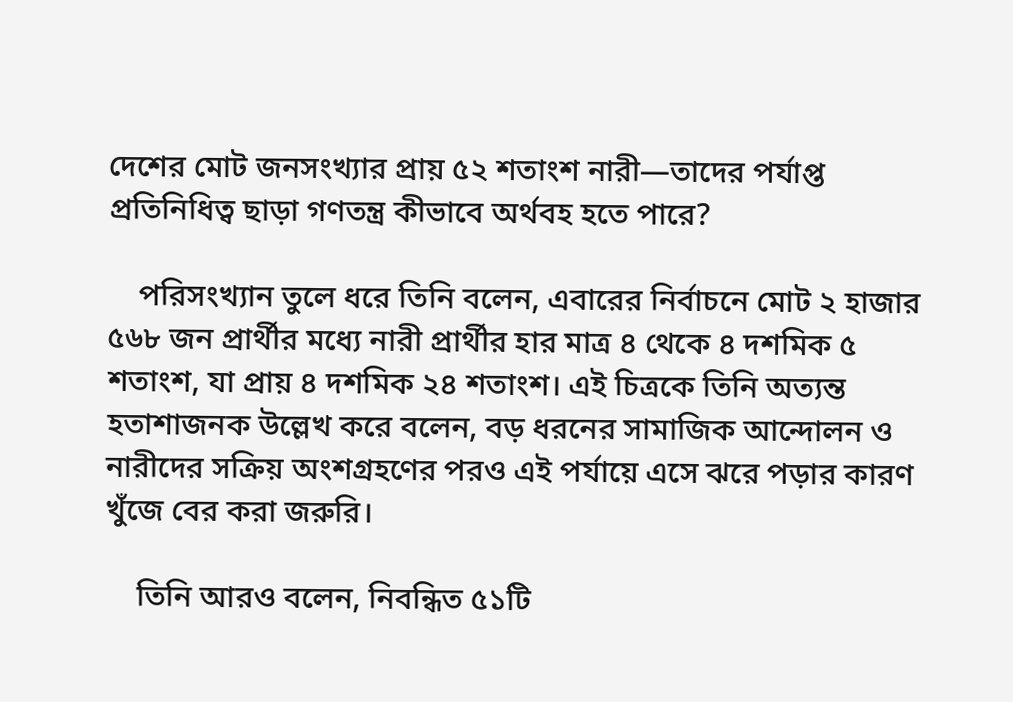দেশের মোট জনসংখ্যার প্রায় ৫২ শতাংশ নারী—তাদের পর্যাপ্ত প্রতিনিধিত্ব ছাড়া গণতন্ত্র কীভাবে অর্থবহ হতে পারে?

    পরিসংখ্যান তুলে ধরে তিনি বলেন, এবারের নির্বাচনে মোট ২ হাজার ৫৬৮ জন প্রার্থীর মধ্যে নারী প্রার্থীর হার মাত্র ৪ থেকে ৪ দশমিক ৫ শতাংশ, যা প্রায় ৪ দশমিক ২৪ শতাংশ। এই চিত্রকে তিনি অত্যন্ত হতাশাজনক উল্লেখ করে বলেন, বড় ধরনের সামাজিক আন্দোলন ও নারীদের সক্রিয় অংশগ্রহণের পরও এই পর্যায়ে এসে ঝরে পড়ার কারণ খুঁজে বের করা জরুরি।

    তিনি আরও বলেন, নিবন্ধিত ৫১টি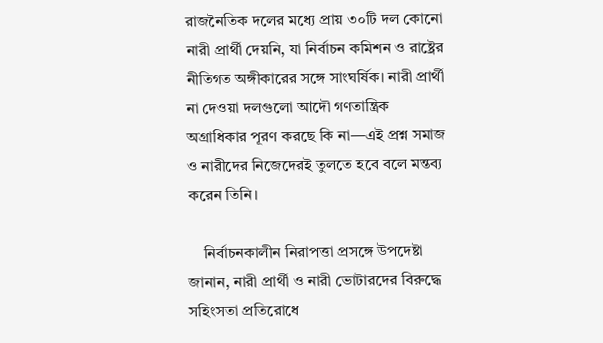রাজনৈতিক দলের মধ্যে প্রায় ৩০টি দল কোনো নারী প্রার্থী দেয়নি, যা নির্বাচন কমিশন ও রাষ্ট্রের নীতিগত অঙ্গীকারের সঙ্গে সাংঘর্ষিক। নারী প্রার্থী না দেওয়া দলগুলো আদৌ গণতান্ত্রিক অগ্রাধিকার পূরণ করছে কি না—এই প্রশ্ন সমাজ ও নারীদের নিজেদেরই তুলতে হবে বলে মন্তব্য করেন তিনি।

    নির্বাচনকালীন নিরাপত্তা প্রসঙ্গে উপদেষ্টা জানান, নারী প্রার্থী ও নারী ভোটারদের বিরুদ্ধে সহিংসতা প্রতিরোধে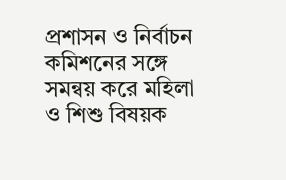প্রশাসন ও নির্বাচন কমিশনের সঙ্গে সমন্বয় করে মহিলা ও শিশু বিষয়ক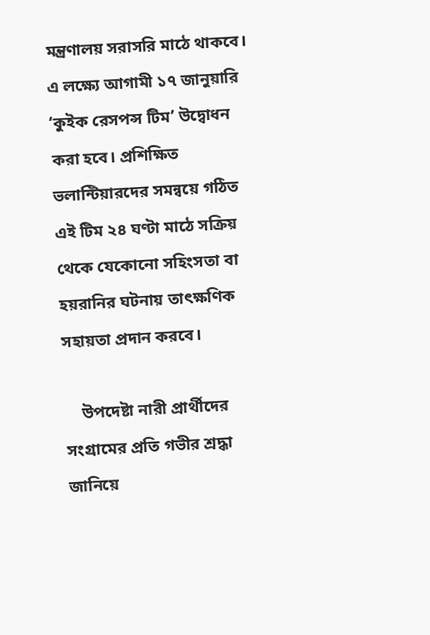মন্ত্রণালয় সরাসরি মাঠে থাকবে। এ লক্ষ্যে আগামী ১৭ জানুয়ারি ‘কুইক রেসপন্স টিম’ উদ্বোধন করা হবে। প্রশিক্ষিত ভলান্টিয়ারদের সমন্বয়ে গঠিত এই টিম ২৪ ঘণ্টা মাঠে সক্রিয় থেকে যেকোনো সহিংসতা বা হয়রানির ঘটনায় তাৎক্ষণিক সহায়তা প্রদান করবে।

    উপদেষ্টা নারী প্রার্থীদের সংগ্রামের প্রতি গভীর শ্রদ্ধা জানিয়ে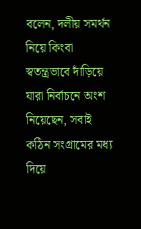বলেন, দলীয় সমর্থন নিয়ে কিংবা স্বতন্ত্রভাবে দাঁড়িয়ে যারা নির্বাচনে অংশ নিয়েছেন, সবাই কঠিন সংগ্রামের মধ্য দিয়ে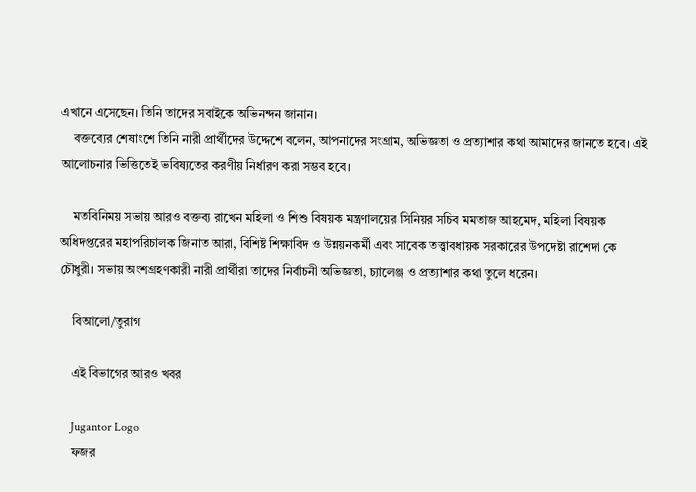এখানে এসেছেন। তিনি তাদের সবাইকে অভিনন্দন জানান।
    বক্তব্যের শেষাংশে তিনি নারী প্রার্থীদের উদ্দেশে বলেন, আপনাদের সংগ্রাম, অভিজ্ঞতা ও প্রত্যাশার কথা আমাদের জানতে হবে। এই আলোচনার ভিত্তিতেই ভবিষ্যতের করণীয় নির্ধারণ করা সম্ভব হবে।

    মতবিনিময় সভায় আরও বক্তব্য রাখেন মহিলা ও শিশু বিষয়ক মন্ত্রণালয়ের সিনিয়র সচিব মমতাজ আহমেদ, মহিলা বিষয়ক অধিদপ্তরের মহাপরিচালক জিনাত আরা, বিশিষ্ট শিক্ষাবিদ ও উন্নয়নকর্মী এবং সাবেক তত্ত্বাবধায়ক সরকারের উপদেষ্টা রাশেদা কে চৌধুরী। সভায় অংশগ্রহণকারী নারী প্রার্থীরা তাদের নির্বাচনী অভিজ্ঞতা, চ্যালেঞ্জ ও প্রত্যাশার কথা তুলে ধরেন।

    বিআলো/তুরাগ

    এই বিভাগের আরও খবর

    Jugantor Logo
    ফজর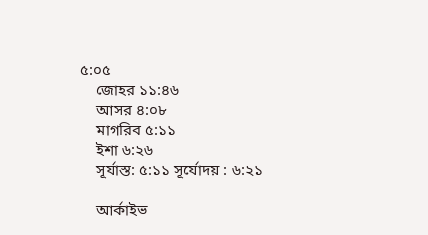৫:০৫
    জোহর ১১:৪৬
    আসর ৪:০৮
    মাগরিব ৫:১১
    ইশা ৬:২৬
    সূর্যাস্ত: ৫:১১ সূর্যোদয় : ৬:২১

    আর্কাইভ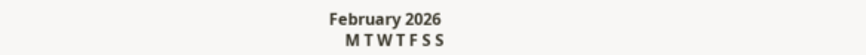February 2026
    M T W T F S S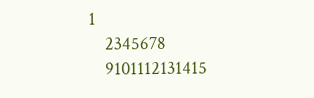1
    2345678
    9101112131415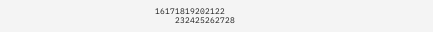16171819202122
    232425262728